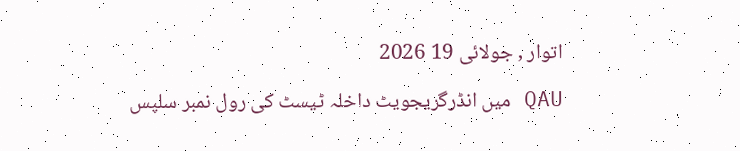اتوار , جولائی 19 2026

QAU میں انڈرگریجویٹ داخلہ ٹیسٹ کی رول نمبر سلپس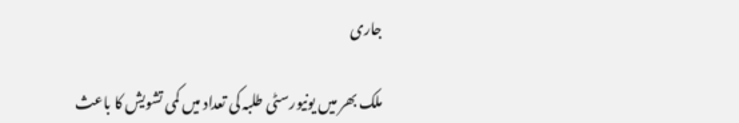جاری

ملک بھر میں یونیورسٹی طلبہ کی تعداد میں کمی تشویش کا باعث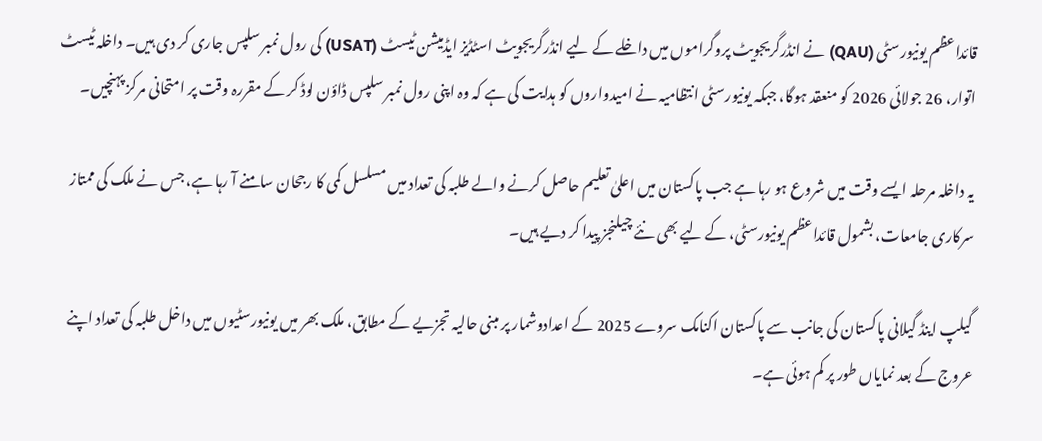قائداعظم یونیورسٹی (QAU) نے انڈرگریجویٹ پروگراموں میں داخلے کے لیے انڈرگریجویٹ اسٹڈیز ایڈمیشن ٹیسٹ (USAT) کی رول نمبر سلپس جاری کر دی ہیں۔ داخلہ ٹیسٹ اتوار، 26 جولائی 2026 کو منعقد ہوگا، جبکہ یونیورسٹی انتظامیہ نے امیدواروں کو ہدایت کی ہے کہ وہ اپنی رول نمبر سلپس ڈاؤن لوڈ کر کے مقررہ وقت پر امتحانی مرکز پہنچیں۔

یہ داخلہ مرحلہ ایسے وقت میں شروع ہو رہا ہے جب پاکستان میں اعلیٰ تعلیم حاصل کرنے والے طلبہ کی تعداد میں مسلسل کمی کا رجحان سامنے آ رہا ہے، جس نے ملک کی ممتاز سرکاری جامعات، بشمول قائداعظم یونیورسٹی، کے لیے بھی نئے چیلنجز پیدا کر دیے ہیں۔

گیلپ اینڈ گیلانی پاکستان کی جانب سے پاکستان اکنامک سروے 2025 کے اعدادوشمار پر مبنی حالیہ تجزیے کے مطابق، ملک بھر میں یونیورسٹیوں میں داخل طلبہ کی تعداد اپنے عروج کے بعد نمایاں طور پر کم ہوئی ہے۔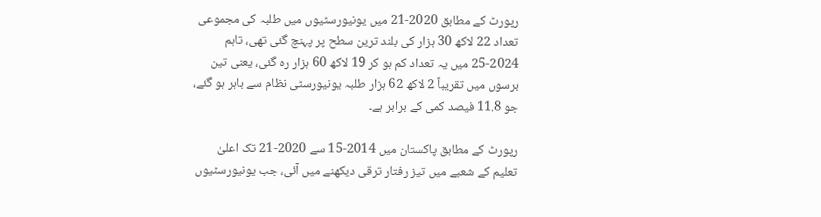رپورٹ کے مطابق 2020-21 میں یونیورسٹیوں میں طلبہ کی مجموعی تعداد 22 لاکھ 30 ہزار کی بلند ترین سطح پر پہنچ گئی تھی، تاہم 2024-25 میں یہ تعداد کم ہو کر 19 لاکھ 60 ہزار رہ گئی، یعنی تین برسوں میں تقریباً 2 لاکھ 62 ہزار طلبہ یونیورسٹی نظام سے باہر ہو گئے، جو 11.8 فیصد کمی کے برابر ہے۔

رپورٹ کے مطابق پاکستان میں 2014-15 سے 2020-21 تک اعلیٰ تعلیم کے شعبے میں تیز رفتار ترقی دیکھنے میں آئی، جب یونیورسٹیوں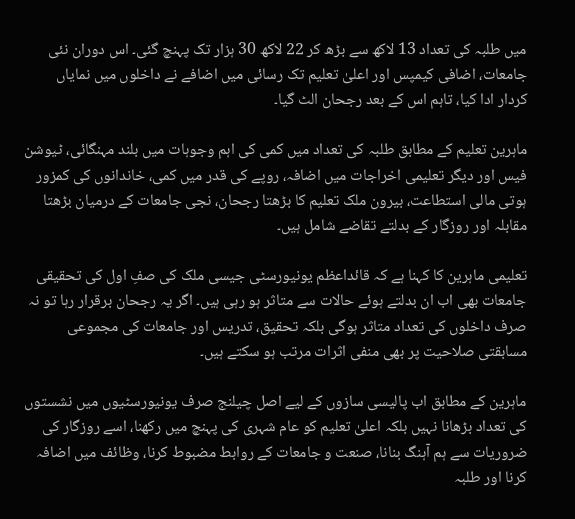میں طلبہ کی تعداد 13 لاکھ سے بڑھ کر 22 لاکھ 30 ہزار تک پہنچ گئی۔ اس دوران نئی جامعات، اضافی کیمپس اور اعلیٰ تعلیم تک رسائی میں اضافے نے داخلوں میں نمایاں کردار ادا کیا، تاہم اس کے بعد رجحان الٹ گیا۔

ماہرین تعلیم کے مطابق طلبہ کی تعداد میں کمی کی اہم وجوہات میں بلند مہنگائی، ٹیوشن فیس اور دیگر تعلیمی اخراجات میں اضافہ، روپے کی قدر میں کمی، خاندانوں کی کمزور ہوتی مالی استطاعت، بیرون ملک تعلیم کا بڑھتا رجحان، نجی جامعات کے درمیان بڑھتا مقابلہ اور روزگار کے بدلتے تقاضے شامل ہیں۔

تعلیمی ماہرین کا کہنا ہے کہ قائداعظم یونیورسٹی جیسی ملک کی صفِ اول کی تحقیقی جامعات بھی اب ان بدلتے ہوئے حالات سے متاثر ہو رہی ہیں۔ اگر یہ رجحان برقرار رہا تو نہ صرف داخلوں کی تعداد متاثر ہوگی بلکہ تحقیق، تدریس اور جامعات کی مجموعی مسابقتی صلاحیت پر بھی منفی اثرات مرتب ہو سکتے ہیں۔

ماہرین کے مطابق اب پالیسی سازوں کے لیے اصل چیلنج صرف یونیورسٹیوں میں نشستوں کی تعداد بڑھانا نہیں بلکہ اعلیٰ تعلیم کو عام شہری کی پہنچ میں رکھنا، اسے روزگار کی ضروریات سے ہم آہنگ بنانا، صنعت و جامعات کے روابط مضبوط کرنا، وظائف میں اضافہ کرنا اور طلبہ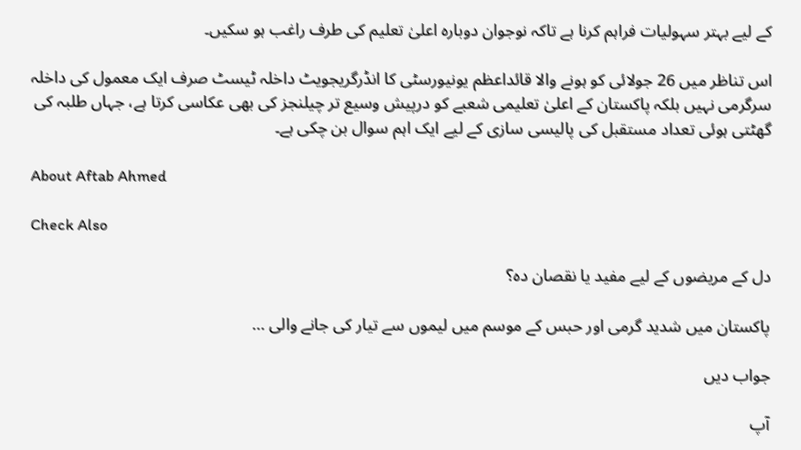کے لیے بہتر سہولیات فراہم کرنا ہے تاکہ نوجوان دوبارہ اعلیٰ تعلیم کی طرف راغب ہو سکیں۔

اس تناظر میں 26 جولائی کو ہونے والا قائداعظم یونیورسٹی کا انڈرگریجویٹ داخلہ ٹیسٹ صرف ایک معمول کی داخلہ سرگرمی نہیں بلکہ پاکستان کے اعلیٰ تعلیمی شعبے کو درپیش وسیع تر چیلنجز کی بھی عکاسی کرتا ہے، جہاں طلبہ کی گھٹتی ہوئی تعداد مستقبل کی پالیسی سازی کے لیے ایک اہم سوال بن چکی ہے۔

About Aftab Ahmed

Check Also

دل کے مریضوں کے لیے مفید یا نقصان دہ؟

پاکستان میں شدید گرمی اور حبس کے موسم میں لیموں سے تیار کی جانے والی …

جواب دیں

آپ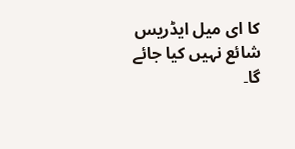کا ای میل ایڈریس شائع نہیں کیا جائے گا۔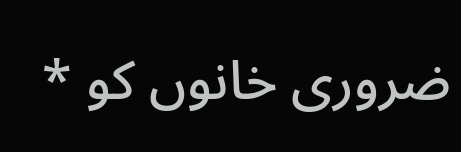ضروری خانوں کو *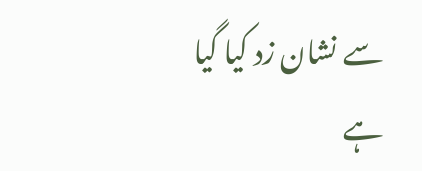سے نشان زد کیا گیا ہے